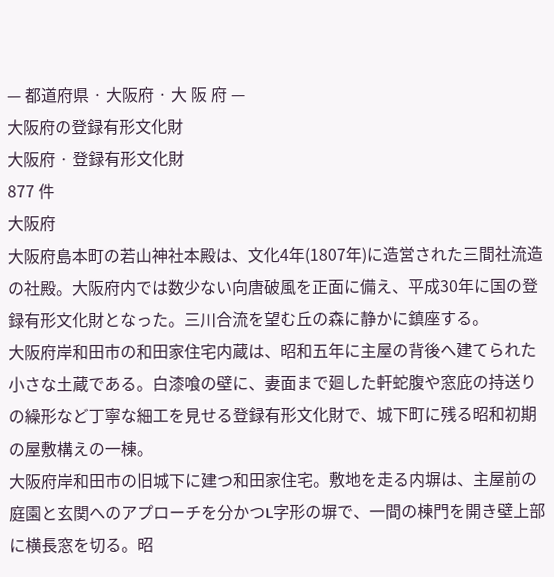— 都道府県 · 大阪府 · 大 阪 府 —
大阪府の登録有形文化財
大阪府 · 登録有形文化財
877 件
大阪府
大阪府島本町の若山神社本殿は、文化4年(1807年)に造営された三間社流造の社殿。大阪府内では数少ない向唐破風を正面に備え、平成30年に国の登録有形文化財となった。三川合流を望む丘の森に静かに鎮座する。
大阪府岸和田市の和田家住宅内蔵は、昭和五年に主屋の背後へ建てられた小さな土蔵である。白漆喰の壁に、妻面まで廻した軒蛇腹や窓庇の持送りの繰形など丁寧な細工を見せる登録有形文化財で、城下町に残る昭和初期の屋敷構えの一棟。
大阪府岸和田市の旧城下に建つ和田家住宅。敷地を走る内塀は、主屋前の庭園と玄関へのアプローチを分かつL字形の塀で、一間の棟門を開き壁上部に横長窓を切る。昭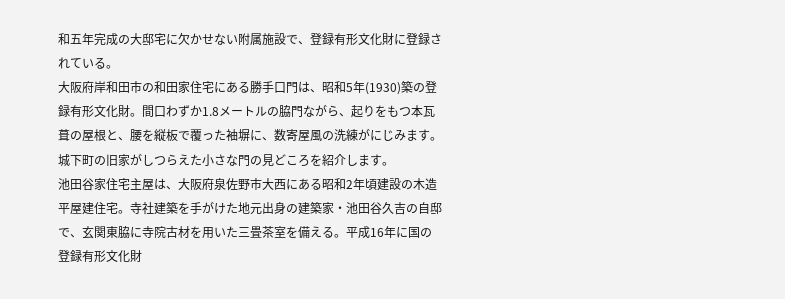和五年完成の大邸宅に欠かせない附属施設で、登録有形文化財に登録されている。
大阪府岸和田市の和田家住宅にある勝手口門は、昭和5年(1930)築の登録有形文化財。間口わずか1.8メートルの脇門ながら、起りをもつ本瓦葺の屋根と、腰を縦板で覆った袖塀に、数寄屋風の洗練がにじみます。城下町の旧家がしつらえた小さな門の見どころを紹介します。
池田谷家住宅主屋は、大阪府泉佐野市大西にある昭和2年頃建設の木造平屋建住宅。寺社建築を手がけた地元出身の建築家・池田谷久吉の自邸で、玄関東脇に寺院古材を用いた三畳茶室を備える。平成16年に国の登録有形文化財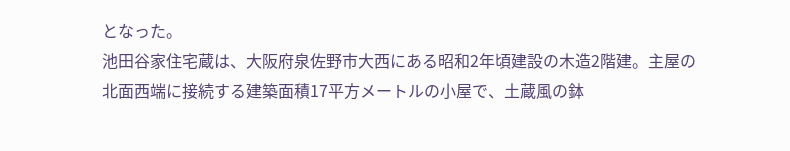となった。
池田谷家住宅蔵は、大阪府泉佐野市大西にある昭和2年頃建設の木造2階建。主屋の北面西端に接続する建築面積17平方メートルの小屋で、土蔵風の鉢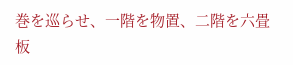巻を巡らせ、一階を物置、二階を六畳板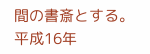間の書斎とする。平成16年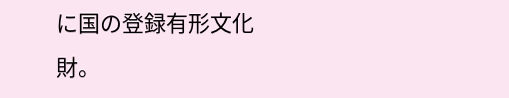に国の登録有形文化財。